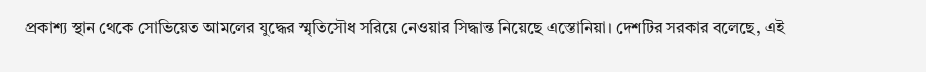প্রকাশ্য স্থান থেকে সোভিয়েত আমলের যুদ্ধের স্মৃতিসৌধ সরিয়ে নেওয়ার সিদ্ধান্ত নিয়েছে এস্তোনিয়া। দেশটির সরকার বলেছে, এই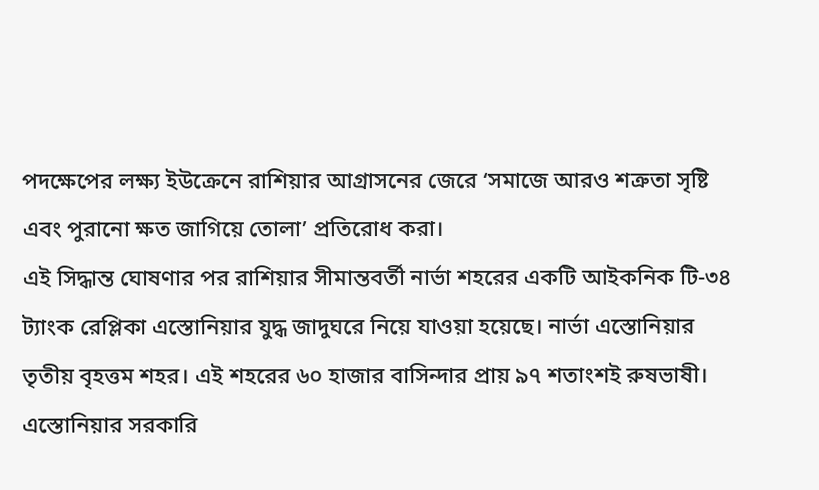পদক্ষেপের লক্ষ্য ইউক্রেনে রাশিয়ার আগ্রাসনের জেরে ‘সমাজে আরও শত্রুতা সৃষ্টি এবং পুরানো ক্ষত জাগিয়ে তোলা’ প্রতিরোধ করা।
এই সিদ্ধান্ত ঘোষণার পর রাশিয়ার সীমান্তবর্তী নার্ভা শহরের একটি আইকনিক টি-৩৪ ট্যাংক রেপ্লিকা এস্তোনিয়ার যুদ্ধ জাদুঘরে নিয়ে যাওয়া হয়েছে। নার্ভা এস্তোনিয়ার তৃতীয় বৃহত্তম শহর। এই শহরের ৬০ হাজার বাসিন্দার প্রায় ৯৭ শতাংশই রুষভাষী।
এস্তোনিয়ার সরকারি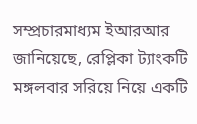সম্প্রচারমাধ্যম ইআরআর জানিয়েছে, রেপ্লিকা ট্যাংকটি মঙ্গলবার সরিয়ে নিয়ে একটি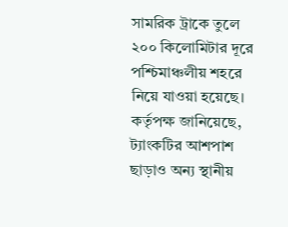সামরিক ট্রাকে তুলে ২০০ কিলোমিটার দূরে পশ্চিমাঞ্চলীয় শহরে নিয়ে যাওয়া হয়েছে। কর্তৃপক্ষ জানিয়েছে, ট্যাংকটির আশপাশ ছাড়াও অন্য স্থানীয়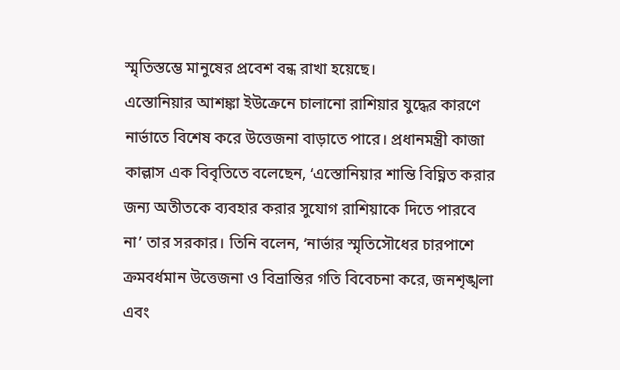স্মৃতিস্তম্ভে মানুষের প্রবেশ বন্ধ রাখা হয়েছে।
এস্তোনিয়ার আশঙ্কা ইউক্রেনে চালানো রাশিয়ার যুদ্ধের কারণে নার্ভাতে বিশেষ করে উত্তেজনা বাড়াতে পারে। প্রধানমন্ত্রী কাজা কাল্লাস এক বিবৃতিতে বলেছেন, ‘এস্তোনিয়ার শান্তি বিঘ্নিত করার জন্য অতীতকে ব্যবহার করার সুযোগ রাশিয়াকে দিতে পারবে না’ তার সরকার। তিনি বলেন, ‘নার্ভার স্মৃতিসৌধের চারপাশে ক্রমবর্ধমান উত্তেজনা ও বিভ্রান্তির গতি বিবেচনা করে, জনশৃঙ্খলা এবং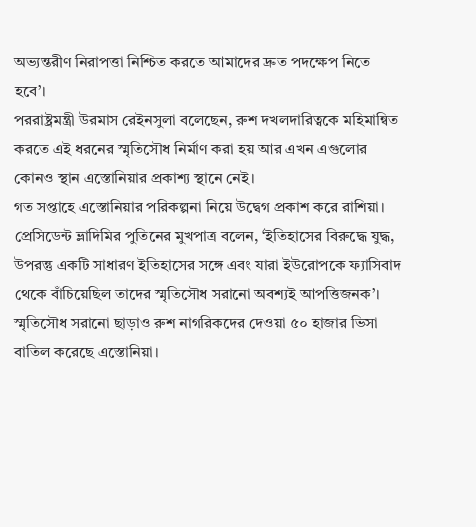অভ্যন্তরীণ নিরাপত্তা নিশ্চিত করতে আমাদের দ্রুত পদক্ষেপ নিতে হবে’।
পররাষ্ট্রমন্ত্রী উরমাস রেইনসুলা বলেছেন, রুশ দখলদারিত্বকে মহিমান্বিত করতে এই ধরনের স্মৃতিসৌধ নির্মাণ করা হয় আর এখন এগুলোর কোনও স্থান এস্তোনিয়ার প্রকাশ্য স্থানে নেই।
গত সপ্তাহে এস্তোনিয়ার পরিকল্পনা নিয়ে উদ্বেগ প্রকাশ করে রাশিয়া। প্রেসিডেন্ট ভ্লাদিমির পুতিনের মুখপাত্র বলেন, ‘ইতিহাসের বিরুদ্ধে যুদ্ধ, উপরন্তু একটি সাধারণ ইতিহাসের সঙ্গে এবং যারা ইউরোপকে ফ্যাসিবাদ থেকে বাঁচিয়েছিল তাদের স্মৃতিসৌধ সরানো অবশ্যই আপত্তিজনক’।
স্মৃতিসৌধ সরানো ছাড়াও রুশ নাগরিকদের দেওয়া ৫০ হাজার ভিসা বাতিল করেছে এস্তোনিয়া।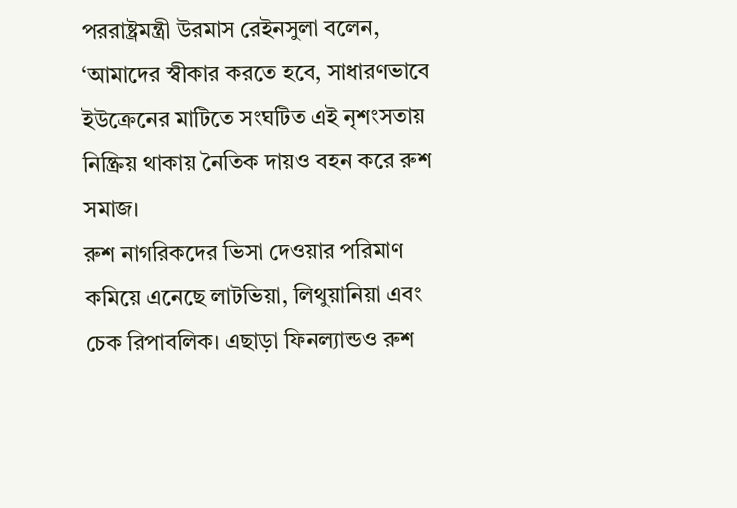পররাষ্ট্রমন্ত্রী উরমাস রেইনসুলা বলেন, ‘আমাদের স্বীকার করতে হবে, সাধারণভাবে ইউক্রেনের মাটিতে সংঘটিত এই নৃশংসতায় নিষ্ক্রিয় থাকায় নৈতিক দায়ও বহন করে রুশ সমাজ।
রুশ নাগরিকদের ভিসা দেওয়ার পরিমাণ কমিয়ে এনেছে লাটভিয়া, লিথুয়ানিয়া এবং চেক রিপাবলিক। এছাড়া ফিনল্যান্ডও রুশ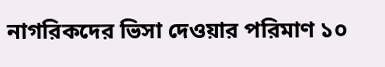নাগরিকদের ভিসা দেওয়ার পরিমাণ ১০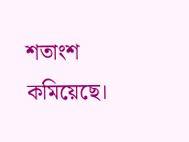শতাংশ কমিয়েছে।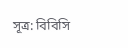সূত্র: বিবিসি